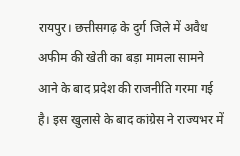रायपुर। छत्तीसगढ़ के दुर्ग जिले में अवैध अफीम की खेती का बड़ा मामला सामने आने के बाद प्रदेश की राजनीति गरमा गई है। इस खुलासे के बाद कांग्रेस ने राज्यभर में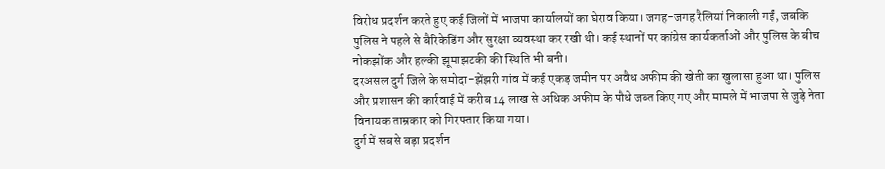विरोध प्रदर्शन करते हुए कई जिलों में भाजपा कार्यालयों का घेराव किया। जगह-जगह रैलियां निकाली गईं, जबकि पुलिस ने पहले से बैरिकेडिंग और सुरक्षा व्यवस्था कर रखी थी। कई स्थानों पर कांग्रेस कार्यकर्ताओं और पुलिस के बीच नोकझोंक और हल्की झूमाझटकी की स्थिति भी बनी।
दरअसल दुर्ग जिले के समोदा-झेंझरी गांव में कई एकड़ जमीन पर अवैध अफीम की खेती का खुलासा हुआ था। पुलिस और प्रशासन की कार्रवाई में करीब 14 लाख से अधिक अफीम के पौधे जब्त किए गए और मामले में भाजपा से जुड़े नेता विनायक ताम्रकार को गिरफ्तार किया गया।
दुर्ग में सबसे बड़ा प्रदर्शन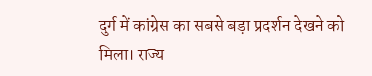दुर्ग में कांग्रेस का सबसे बड़ा प्रदर्शन देखने को मिला। राज्य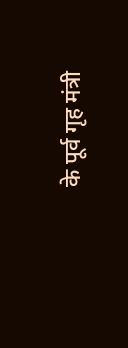के पूर्व गृह मंत्री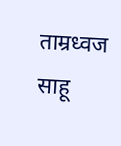ताम्रध्वज साहू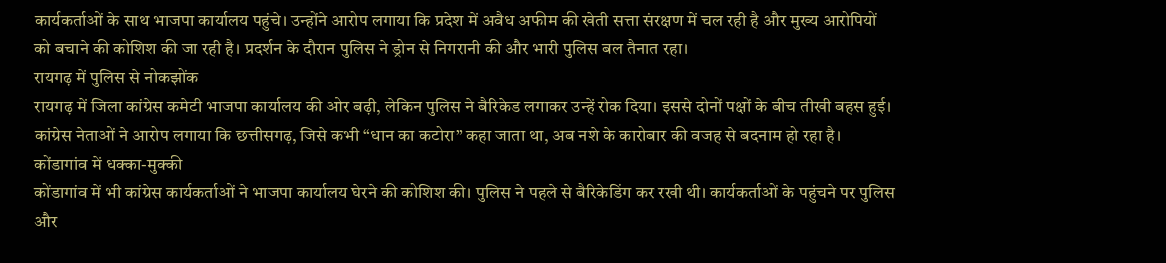कार्यकर्ताओं के साथ भाजपा कार्यालय पहुंचे। उन्होंने आरोप लगाया कि प्रदेश में अवैध अफीम की खेती सत्ता संरक्षण में चल रही है और मुख्य आरोपियों को बचाने की कोशिश की जा रही है। प्रदर्शन के दौरान पुलिस ने ड्रोन से निगरानी की और भारी पुलिस बल तैनात रहा।
रायगढ़ में पुलिस से नोकझोंक
रायगढ़ में जिला कांग्रेस कमेटी भाजपा कार्यालय की ओर बढ़ी, लेकिन पुलिस ने बैरिकेड लगाकर उन्हें रोक दिया। इससे दोनों पक्षों के बीच तीखी बहस हुई। कांग्रेस नेताओं ने आरोप लगाया कि छत्तीसगढ़, जिसे कभी “धान का कटोरा” कहा जाता था, अब नशे के कारोबार की वजह से बदनाम हो रहा है।
कोंडागांव में धक्का-मुक्की
कोंडागांव में भी कांग्रेस कार्यकर्ताओं ने भाजपा कार्यालय घेरने की कोशिश की। पुलिस ने पहले से बैरिकेडिंग कर रखी थी। कार्यकर्ताओं के पहुंचने पर पुलिस और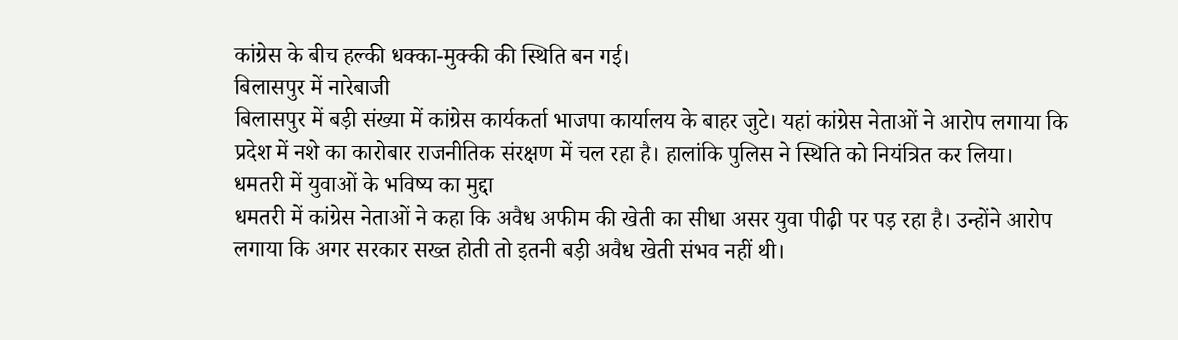कांग्रेस के बीच हल्की धक्का-मुक्की की स्थिति बन गई।
बिलासपुर में नारेबाजी
बिलासपुर में बड़ी संख्या में कांग्रेस कार्यकर्ता भाजपा कार्यालय के बाहर जुटे। यहां कांग्रेस नेताओं ने आरोप लगाया कि प्रदेश में नशे का कारोबार राजनीतिक संरक्षण में चल रहा है। हालांकि पुलिस ने स्थिति को नियंत्रित कर लिया।
धमतरी में युवाओं के भविष्य का मुद्दा
धमतरी में कांग्रेस नेताओं ने कहा कि अवैध अफीम की खेती का सीधा असर युवा पीढ़ी पर पड़ रहा है। उन्होंने आरोप लगाया कि अगर सरकार सख्त होती तो इतनी बड़ी अवैध खेती संभव नहीं थी।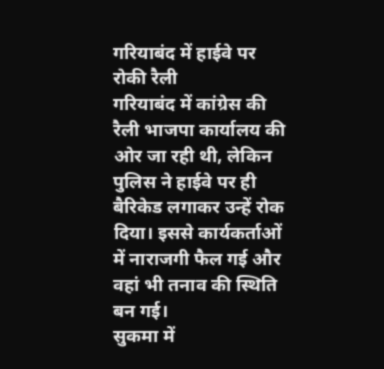गरियाबंद में हाईवे पर रोकी रैली
गरियाबंद में कांग्रेस की रैली भाजपा कार्यालय की ओर जा रही थी, लेकिन पुलिस ने हाईवे पर ही बैरिकेड लगाकर उन्हें रोक दिया। इससे कार्यकर्ताओं में नाराजगी फैल गई और वहां भी तनाव की स्थिति बन गई।
सुकमा में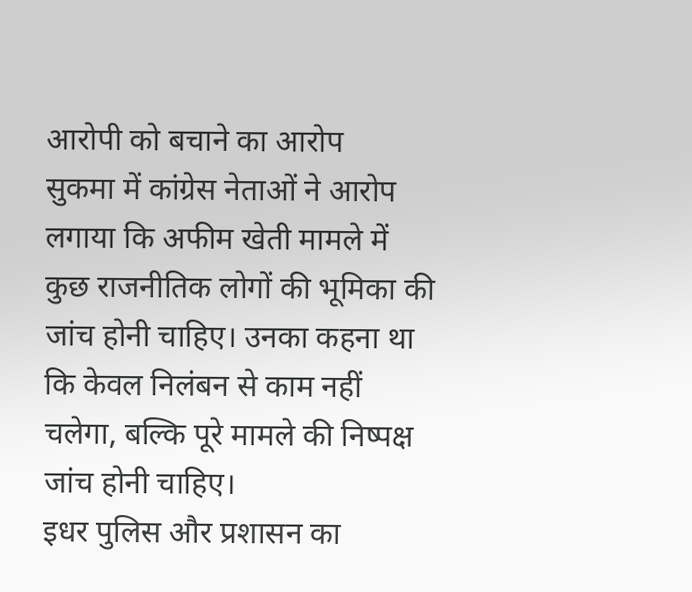आरोपी को बचाने का आरोप
सुकमा में कांग्रेस नेताओं ने आरोप लगाया कि अफीम खेती मामले में कुछ राजनीतिक लोगों की भूमिका की जांच होनी चाहिए। उनका कहना था कि केवल निलंबन से काम नहीं चलेगा, बल्कि पूरे मामले की निष्पक्ष जांच होनी चाहिए।
इधर पुलिस और प्रशासन का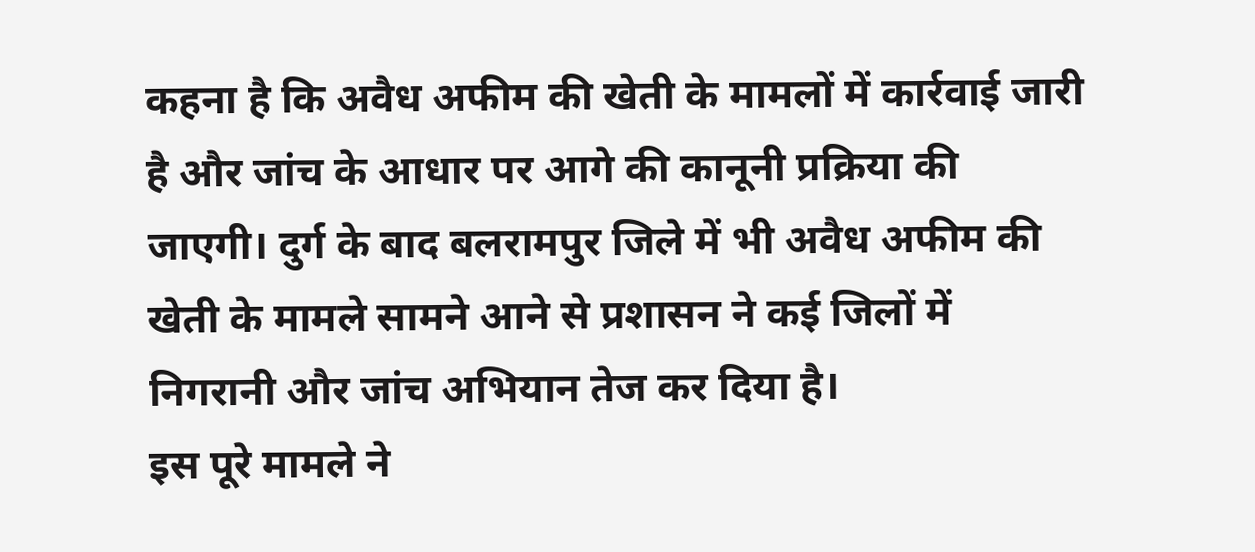कहना है कि अवैध अफीम की खेती के मामलों में कार्रवाई जारी है और जांच के आधार पर आगे की कानूनी प्रक्रिया की जाएगी। दुर्ग के बाद बलरामपुर जिले में भी अवैध अफीम की खेती के मामले सामने आने से प्रशासन ने कई जिलों में निगरानी और जांच अभियान तेज कर दिया है।
इस पूरे मामले ने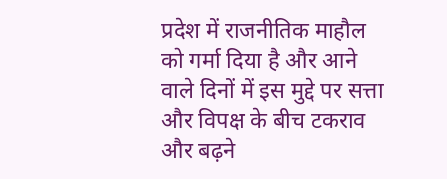प्रदेश में राजनीतिक माहौल को गर्मा दिया है और आने वाले दिनों में इस मुद्दे पर सत्ता और विपक्ष के बीच टकराव और बढ़ने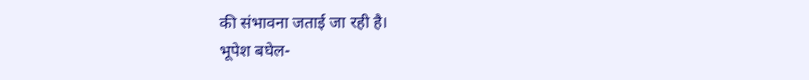की संभावना जताई जा रही है।
भूपेश बघेल-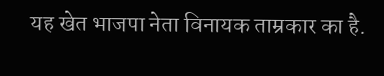यह खेत भाजपा नेता विनायक ताम्रकार का है.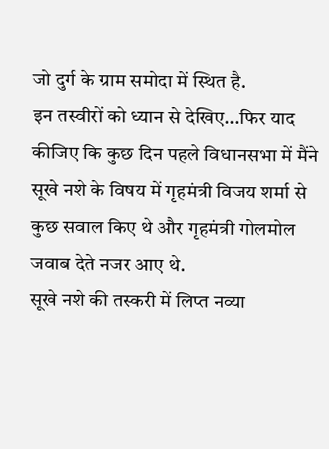जो दुर्ग के ग्राम समोदा में स्थित है.
इन तस्वीरों को ध्यान से देखिए…फिर याद कीजिए कि कुछ दिन पहले विधानसभा में मैंने सूखे नशे के विषय में गृहमंत्री विजय शर्मा से कुछ सवाल किए थे और गृहमंत्री गोलमोल जवाब देते नजर आए थे.
सूखे नशे की तस्करी में लिप्त नव्या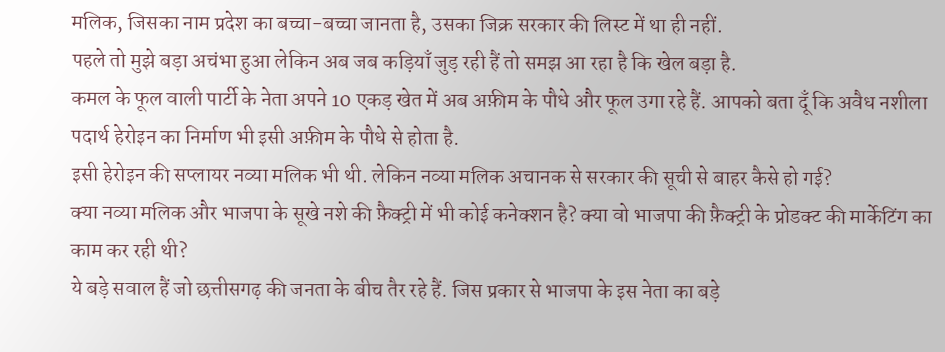मलिक, जिसका नाम प्रदेश का बच्चा-बच्चा जानता है, उसका जिक्र सरकार की लिस्ट में था ही नहीं.
पहले तो मुझे बड़ा अचंभा हुआ लेकिन अब जब कड़ियाँ जुड़ रही हैं तो समझ आ रहा है कि खेल बड़ा है.
कमल के फूल वाली पार्टी के नेता अपने 10 एकड़ खेत में अब अफ़ीम के पौधे और फूल उगा रहे हैं. आपको बता दूँ कि अवैध नशीला पदार्थ हेरोइन का निर्माण भी इसी अफ़ीम के पौधे से होता है.
इसी हेरोइन की सप्लायर नव्या मलिक भी थी. लेकिन नव्या मलिक अचानक से सरकार की सूची से बाहर कैसे हो गई?
क्या नव्या मलिक और भाजपा के सूखे नशे की फ़ैक्ट्री में भी कोई कनेक्शन है? क्या वो भाजपा की फ़ैक्ट्री के प्रोडक्ट की मार्केटिंग का काम कर रही थी?
ये बड़े सवाल हैं जो छत्तीसगढ़ की जनता के बीच तैर रहे हैं. जिस प्रकार से भाजपा के इस नेता का बड़े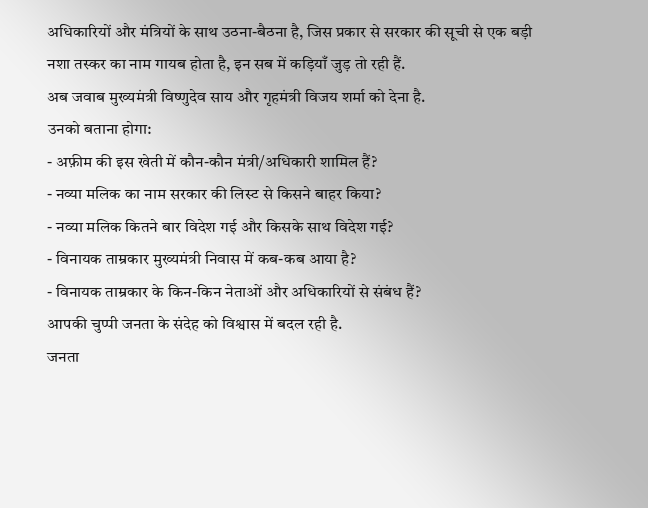अधिकारियों और मंत्रियों के साथ उठना-बैठना है, जिस प्रकार से सरकार की सूची से एक बड़ी नशा तस्कर का नाम गायब होता है, इन सब में कड़ियाँ जुड़ तो रही हैं.
अब जवाब मुख्यमंत्री विष्णुदेव साय और गृहमंत्री विजय शर्मा को देना है.
उनको बताना होगा:
- अफ़ीम की इस खेती में कौन-कौन मंत्री/अधिकारी शामिल हैं?
- नव्या मलिक का नाम सरकार की लिस्ट से किसने बाहर किया?
- नव्या मलिक कितने बार विदेश गई और किसके साथ विदेश गई?
- विनायक ताम्रकार मुख्यमंत्री निवास में कब-कब आया है?
- विनायक ताम्रकार के किन-किन नेताओं और अधिकारियों से संबंध हैं?
आपकी चुप्पी जनता के संदेह को विश्वास में बदल रही है.
जनता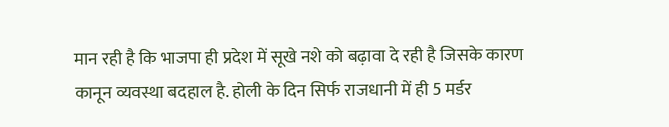मान रही है कि भाजपा ही प्रदेश में सूखे नशे को बढ़ावा दे रही है जिसके कारण कानून व्यवस्था बदहाल है. होली के दिन सिर्फ राजधानी में ही 5 मर्डर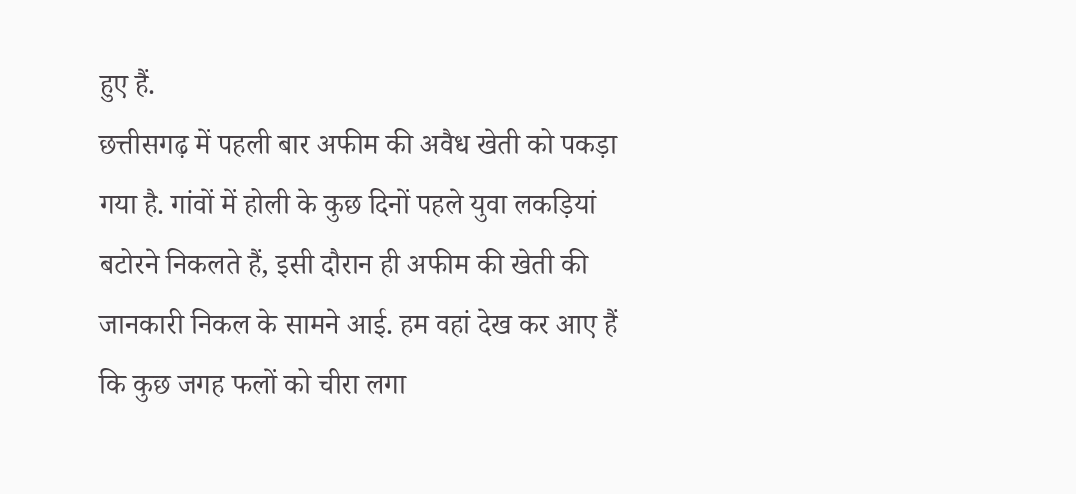हुए हैं.
छत्तीसगढ़ में पहली बार अफीम की अवैध खेती को पकड़ा गया है. गांवों में होली के कुछ दिनों पहले युवा लकड़ियां बटोरने निकलते हैं, इसी दौरान ही अफीम की खेती की जानकारी निकल के सामने आई. हम वहां देख कर आए हैं कि कुछ जगह फलों को चीरा लगा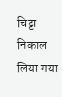चिट्टा निकाल लिया गया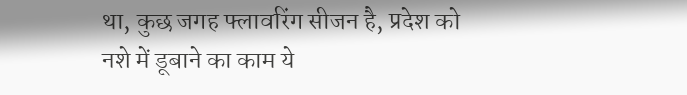था, कुछ जगह फ्लावरिंग सीजन है, प्रदेश को नशे में डूबाने का काम ये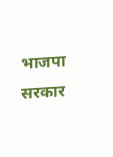भाजपा सरकार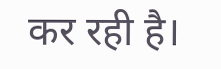कर रही है।